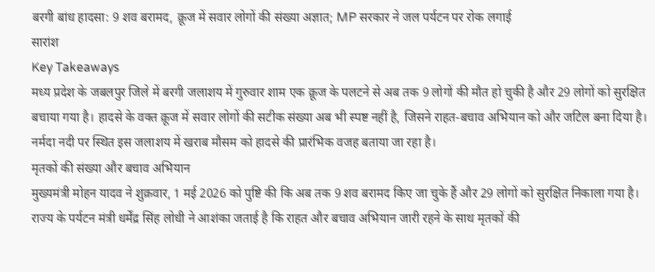बरगी बांध हादसा: 9 शव बरामद, क्रूज में सवार लोगों की संख्या अज्ञात; MP सरकार ने जल पर्यटन पर रोक लगाई
सारांश
Key Takeaways
मध्य प्रदेश के जबलपुर जिले में बरगी जलाशय में गुरुवार शाम एक क्रूज के पलटने से अब तक 9 लोगों की मौत हो चुकी है और 29 लोगों को सुरक्षित बचाया गया है। हादसे के वक्त क्रूज में सवार लोगों की सटीक संख्या अब भी स्पष्ट नहीं है, जिसने राहत-बचाव अभियान को और जटिल बना दिया है। नर्मदा नदी पर स्थित इस जलाशय में खराब मौसम को हादसे की प्रारंभिक वजह बताया जा रहा है।
मृतकों की संख्या और बचाव अभियान
मुख्यमंत्री मोहन यादव ने शुक्रवार, 1 मई 2026 को पुष्टि की कि अब तक 9 शव बरामद किए जा चुके हैं और 29 लोगों को सुरक्षित निकाला गया है। राज्य के पर्यटन मंत्री धर्मेंद्र सिंह लोधी ने आशंका जताई है कि राहत और बचाव अभियान जारी रहने के साथ मृतकों की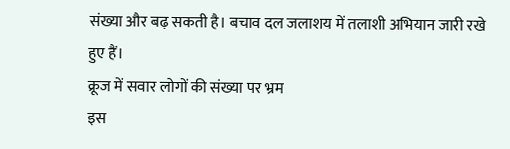संख्या और बढ़ सकती है। बचाव दल जलाशय में तलाशी अभियान जारी रखे हुए हैं।
क्रूज में सवार लोगों की संख्या पर भ्रम
इस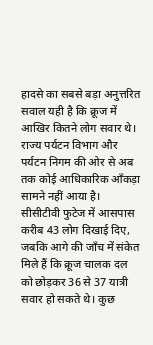हादसे का सबसे बड़ा अनुत्तरित सवाल यही है कि क्रूज में आखिर कितने लोग सवार थे। राज्य पर्यटन विभाग और पर्यटन निगम की ओर से अब तक कोई आधिकारिक आँकड़ा सामने नहीं आया है। सीसीटीवी फुटेज में आसपास करीब 43 लोग दिखाई दिए, जबकि आगे की जाँच में संकेत मिले हैं कि क्रूज चालक दल को छोड़कर 36 से 37 यात्री सवार हो सकते थे। कुछ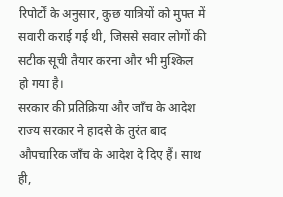रिपोर्टों के अनुसार, कुछ यात्रियों को मुफ्त में सवारी कराई गई थी, जिससे सवार लोगों की सटीक सूची तैयार करना और भी मुश्किल हो गया है।
सरकार की प्रतिक्रिया और जाँच के आदेश
राज्य सरकार ने हादसे के तुरंत बाद औपचारिक जाँच के आदेश दे दिए हैं। साथ ही,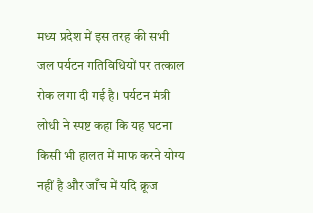मध्य प्रदेश में इस तरह की सभी जल पर्यटन गतिविधियों पर तत्काल रोक लगा दी गई है। पर्यटन मंत्री लोधी ने स्पष्ट कहा कि यह घटना किसी भी हालत में माफ करने योग्य नहीं है और जाँच में यदि क्रूज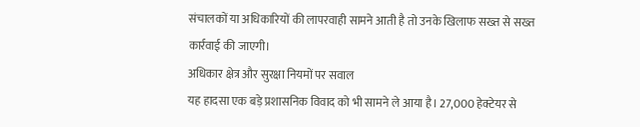संचालकों या अधिकारियों की लापरवाही सामने आती है तो उनके खिलाफ सख्त से सख्त कार्रवाई की जाएगी।
अधिकार क्षेत्र और सुरक्षा नियमों पर सवाल
यह हादसा एक बड़े प्रशासनिक विवाद को भी सामने ले आया है। 27,000 हेक्टेयर से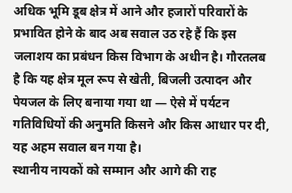अधिक भूमि डूब क्षेत्र में आने और हजारों परिवारों के प्रभावित होने के बाद अब सवाल उठ रहे हैं कि इस जलाशय का प्रबंधन किस विभाग के अधीन है। गौरतलब है कि यह क्षेत्र मूल रूप से खेती, बिजली उत्पादन और पेयजल के लिए बनाया गया था — ऐसे में पर्यटन गतिविधियों की अनुमति किसने और किस आधार पर दी, यह अहम सवाल बन गया है।
स्थानीय नायकों को सम्मान और आगे की राह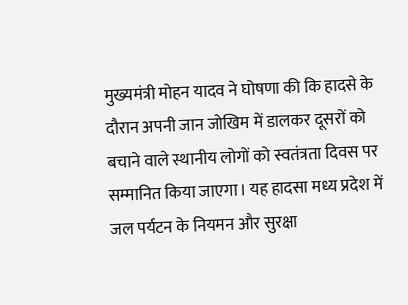मुख्यमंत्री मोहन यादव ने घोषणा की कि हादसे के दौरान अपनी जान जोखिम में डालकर दूसरों को बचाने वाले स्थानीय लोगों को स्वतंत्रता दिवस पर सम्मानित किया जाएगा। यह हादसा मध्य प्रदेश में जल पर्यटन के नियमन और सुरक्षा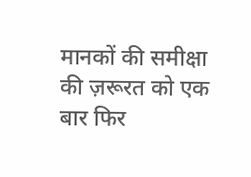मानकों की समीक्षा की ज़रूरत को एक बार फिर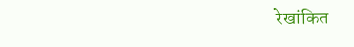रेखांकित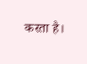करता है।